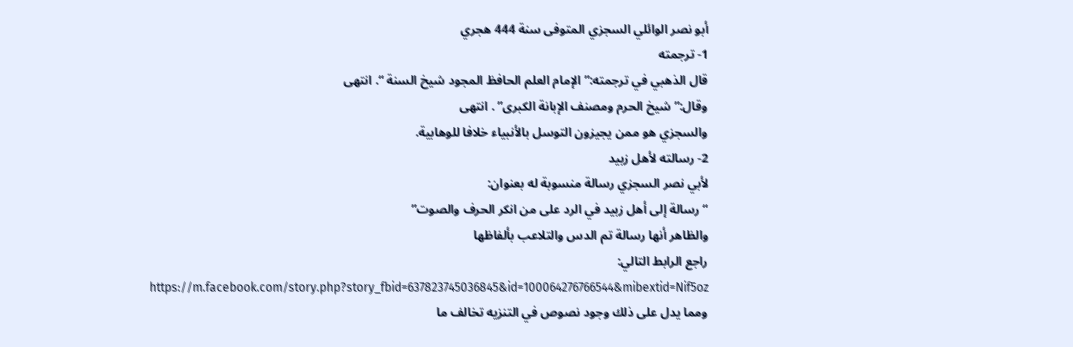أبو نصر الوائلي السجزي المتوفى سنة 444 هجري
1- ترجمته
قال الذهبي في ترجمته:” الإمام العلم الحافظ المجود شيخ السنة “. انتهى
وقال:” شيخ الحرم ومصنف الإبانة الكبرى” . انتهى
والسجزي هو ممن يجيزون التوسل بالأنبياء خلافا للوهابية.
2- رسالته لأهل زبيد
لأبي نصر السجزي رسالة منسوبة له بعنوان:
“رسالة إلى أهل زبيد في الرد على من انكر الحرف والصوت”
والظاهر أنها رسالة تم الدس والتلاعب بألفاظها
راجع الرابط التالي:
https://m.facebook.com/story.php?story_fbid=637823745036845&id=100064276766544&mibextid=Nif5oz
ومما يدل على ذلك وجود نصوص في التنزيه تخالف ما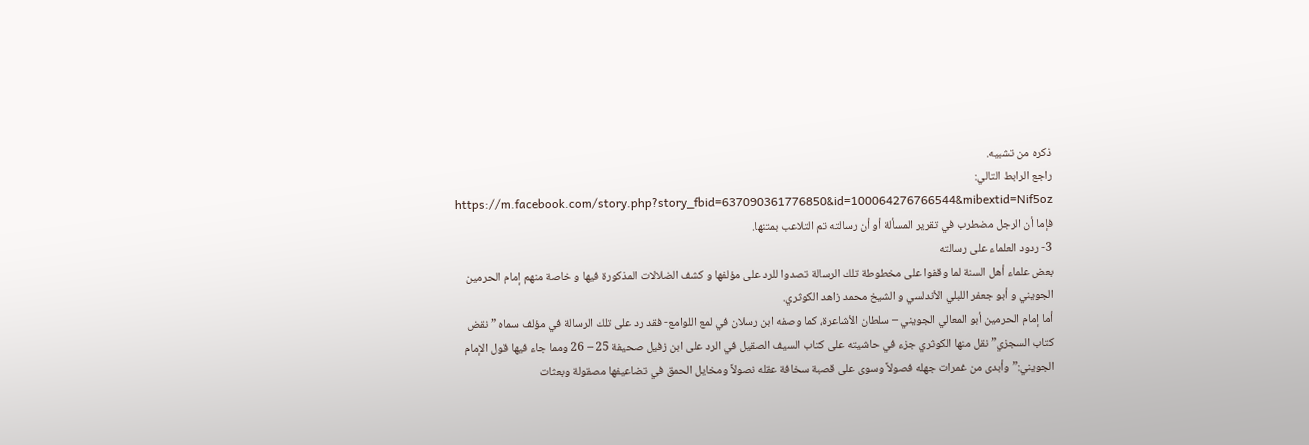ذكره من تشبيه.
راجع الرابط التالي:
https://m.facebook.com/story.php?story_fbid=637090361776850&id=100064276766544&mibextid=Nif5oz
فإما أن الرجل مضطرب في تقرير المسألة أو أن رسالته تم التلاعب بمتنها.
3- ردود العلماء على رسالته
بعض علماء أهل السنة لما وقفوا على مخطوطة تلك الرسالة تصدوا للرد على مؤلفها و كشف الضلالات المذكورة فيها و خاصة منهم إمام الحرمين الجويني و أبو جعفر اللبلي الأندلسي و الشيخ محمد زاهد الكوثري.
أما إمام الحرمين أبو المعالي الجويني – سلطان الأشاعرة، كما وصفه ابن رسلان في لمع اللوامع- فقد رد على تلك الرسالة في مؤلف سماه ” نقض كتاب السجزي” نقل منها الكوثري جزء في حاشيته على كتاب السيف الصقيل في الرد على ابن زفيل صحيفة 25 – 26 ومما جاء فيها قول الإمام الجويني:” وأبدى من غمرات جهله فصولاً وسوى على قصبة سخافة عقله نصولاً ومخايل الحمق في تضاعيفها مصقولة وبعثات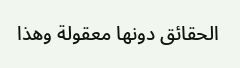الحقائق دونها معقولة وهذا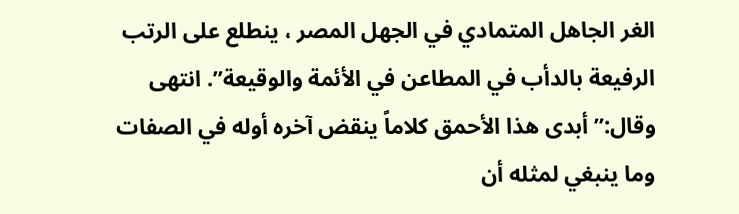الغر الجاهل المتمادي في الجهل المصر ، ينطلع على الرتب الرفيعة بالدأب في المطاعن في الأئمة والوقيعة”. انتهى
وقال:” أبدى هذا الأحمق كلاماً ينقض آخره أوله في الصفات وما ينبغي لمثله أن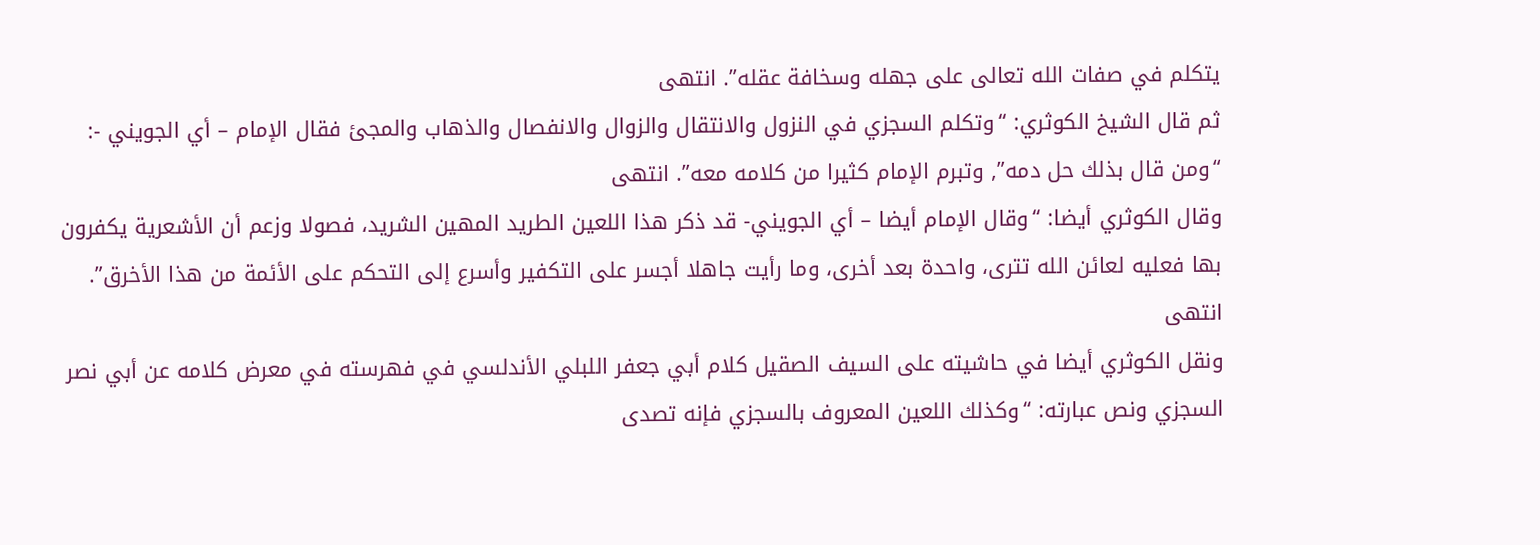يتكلم في صفات الله تعالى على جهله وسخافة عقله”. انتهى
ثم قال الشيخ الكوثري: “وتكلم السجزي في النزول والانتقال والزوال والانفصال والذهاب والمجئ فقال الإمام – أي الجويني -: “ومن قال بذلك حل دمه”, وتبرم الإمام كثيرا من كلامه معه”. انتهى
وقال الكوثري أيضا: “وقال الإمام أيضا – أي الجويني- قد ذكر هذا اللعين الطريد المهين الشريد، فصولا وزعم أن الأشعرية يكفرون بها فعليه لعائن الله تترى، واحدة بعد أخرى، وما رأيت جاهلا أجسر على التكفير وأسرع إلى التحكم على الأئمة من هذا الأخرق”. انتهى
ونقل الكوثري أيضا في حاشيته على السيف الصقيل كلام أبي جعفر اللبلي الأندلسي في فهرسته في معرض كلامه عن أبي نصر السجزي ونص عبارته: “وكذلك اللعين المعروف بالسجزي فإنه تصدى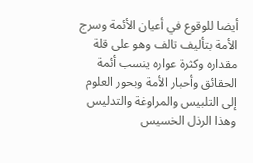أيضا للوقوع في أعيان الأئمة وسرج الأمة بتأليف تالف وهو على قلة مقداره وكثرة عواره ينسب أئمة الحقائق وأحبار الأمة وبحور العلوم إلى التلبيس والمراوغة والتدليس وهذا الرذل الخسيس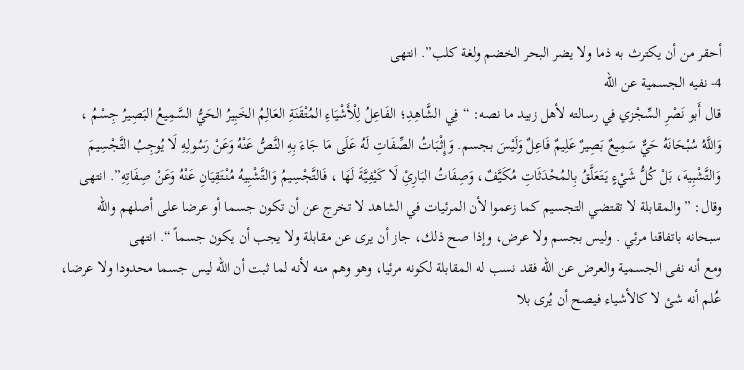أحقر من أن يكترث به ذما ولا يضر البحر الخضم ولغة كلب”. انتهى
4- نفيه الجسمية عن الله
قال أَبو نَصْرِ السِّجْزي في رسالته لأهل زبيد ما نصه: “فِي الشَّاهِدِ؛ الفَاعِلُ لِلْأَشْيَاءِ المُتْقَنَةِ العَالِمُ الخَبِيرُ الحَيُّ السَّمِيعُ البَصِيرُ جِسْمُ ، وَاللَّهُ سُبْحَانَهُ حَيٌّ سَمِيعٌ بَصِيرٌ عَلِيمٌ فَاعِلٌ وَلَيْسَ بجسم. وَإِثْبَاتُ الصِّفَاتِ لَهُ عَلَى مَا جَاءَ بِهِ النَّصُّ عَنْهُ وَعَنْ رَسُولِهِ لَا يُوجِبُ التَّجْسِيمَ وَالتَّشْبِيهَ، بَلْ كُلُّ شَيْءٍ يَتَعَلَّقُ بِالمُحْدَثَاتِ مُكَيَّفٌ، وَصِفَاتُ البَارِئِ لَا كَيْفِيَّةَ لَهَا ، فَالتَّجْسِيمُ وَالتَّشْبِيهُ مُنْتَقِيَانِ عَنْهُ وَعَنْ صِفَاتِهِ”. انتهى
وقال: ” والمقابلة لا تقتضي التجسيم كما زعموا لأن المرئيات في الشاهد لا تخرج عن أن تكون جسما أو عرضا على أصلهم والله سبحانه باتفاقنا مرئي . وليس بجسم ولا عرض، وإذا صح ذلك، جاز أن يرى عن مقابلة ولا يجب أن يكون جسماً “. انتهى
ومع أنه نفى الجسمية والعرض عن الله فقد نسب له المقابلة لكونه مرئيا، وهو وهم منه لأنه لما ثبت أن الله ليس جسما محدودا ولا عرضا، عُلم أنه شئ لا كالأشياء فيصح أن يُرى بلا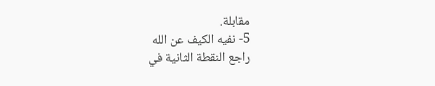مقابلة.
5- نفيه الكيف عن الله
راجع النقطة الثانية في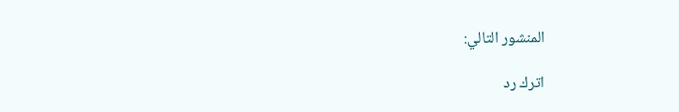المنشور التالي:

اترك رد